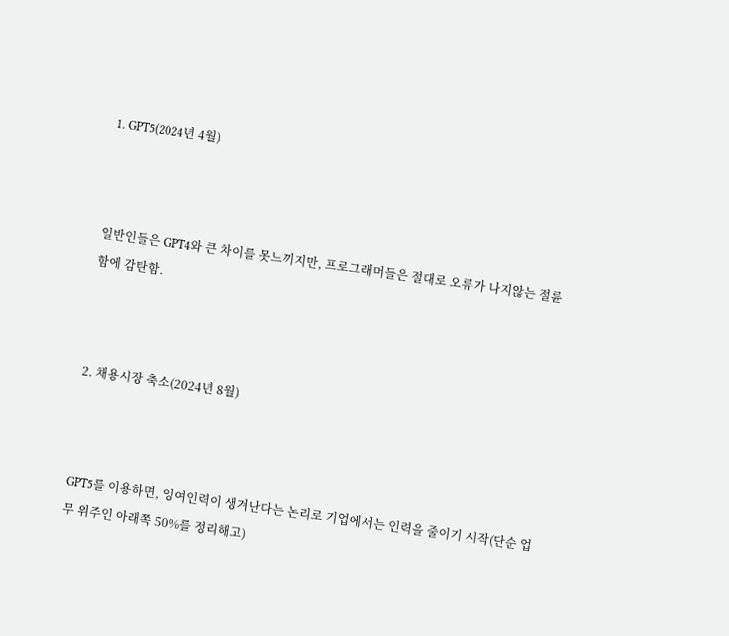1. GPT5(2024년 4월)



일반인들은 GPT4와 큰 차이를 못느끼지만, 프로그래머들은 절대로 오류가 나지않는 절륜함에 감탄함.



2. 채용시장 축소(2024년 8월)



GPT5를 이용하면, 잉여인력이 생겨난다는 논리로 기업에서는 인력을 줄이기 시작(단순 업무 위주인 아래쪽 50%를 정리해고)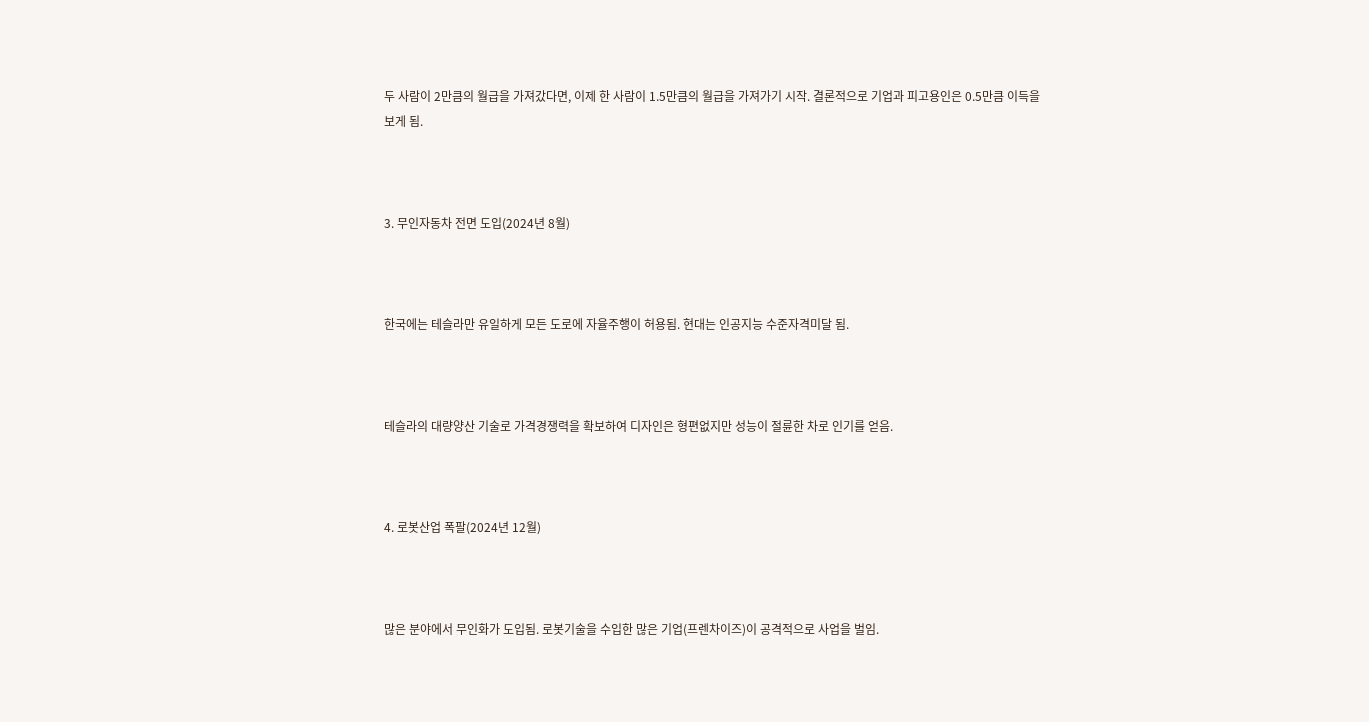두 사람이 2만큼의 월급을 가져갔다면, 이제 한 사람이 1.5만큼의 월급을 가져가기 시작. 결론적으로 기업과 피고용인은 0.5만큼 이득을 보게 됨.



3. 무인자동차 전면 도입(2024년 8월)



한국에는 테슬라만 유일하게 모든 도로에 자율주행이 허용됨. 현대는 인공지능 수준자격미달 됨.



테슬라의 대량양산 기술로 가격경쟁력을 확보하여 디자인은 형편없지만 성능이 절륜한 차로 인기를 얻음.



4. 로봇산업 폭팔(2024년 12월)



많은 분야에서 무인화가 도입됨. 로봇기술을 수입한 많은 기업(프렌차이즈)이 공격적으로 사업을 벌임.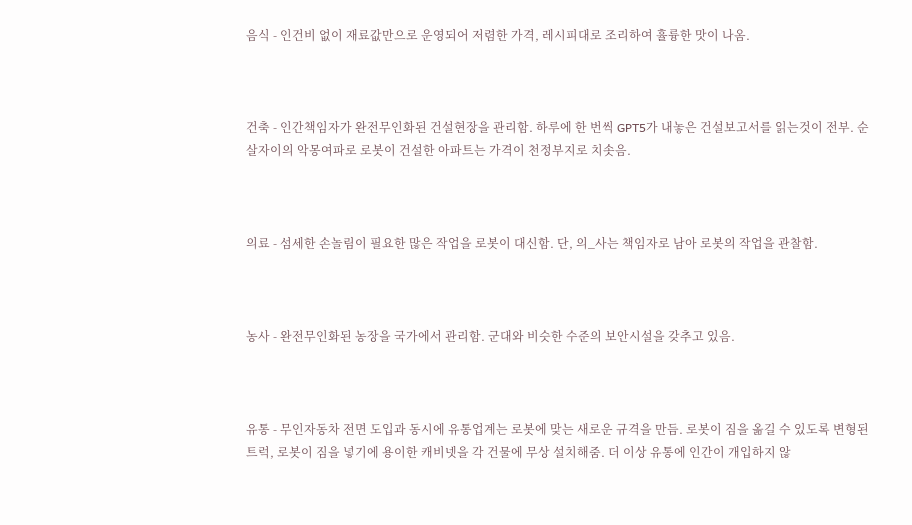음식 - 인건비 없이 재료값만으로 운영되어 저렴한 가격, 레시피대로 조리하여 휼륭한 맛이 나옴.



건축 - 인간책임자가 완전무인화된 건설현장을 관리함. 하루에 한 번씩 GPT5가 내놓은 건설보고서를 읽는것이 전부. 순살자이의 악몽여파로 로봇이 건설한 아파트는 가격이 천정부지로 치솟음.



의료 - 섬세한 손놀림이 필요한 많은 작업을 로봇이 대신함. 단, 의_사는 책임자로 남아 로봇의 작업을 관찰함.



농사 - 완전무인화된 농장을 국가에서 관리함. 군대와 비슷한 수준의 보안시설을 갖추고 있음.



유통 - 무인자동차 전면 도입과 동시에 유통업계는 로봇에 맞는 새로운 규격을 만듬. 로봇이 짐을 옮길 수 있도록 변형된 트럭, 로봇이 짐을 넣기에 용이한 캐비넷을 각 건물에 무상 설치해줌. 더 이상 유통에 인간이 개입하지 않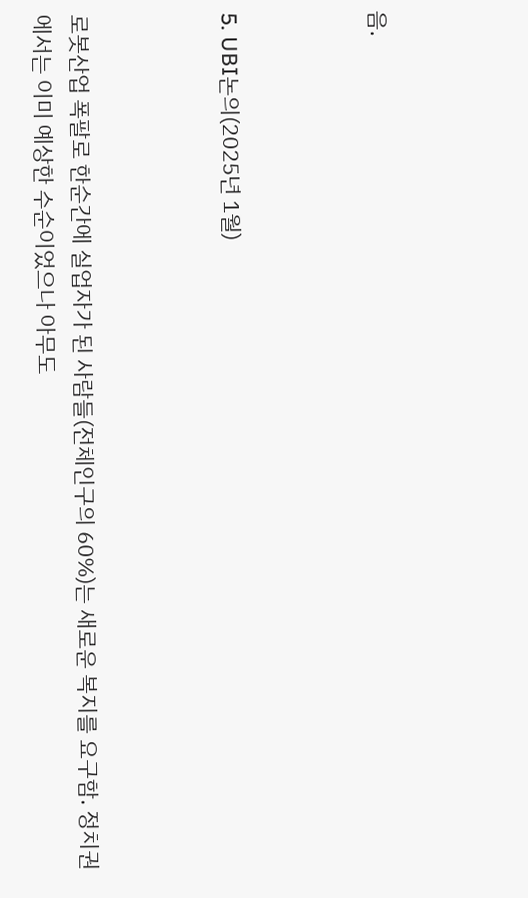음.



5. UBI논의(2025년 1월)



로봇산업 폭팔로 한순간에 실업자가 된 사람들(전체인구의 60%)는 새로운 복지를 요구함. 정치권에서는 이미 예상한 수순이었으나 아무도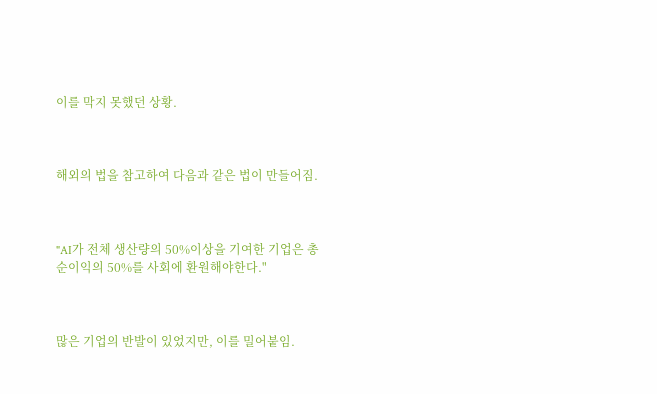이를 막지 못했던 상황.



해외의 법을 참고하여 다음과 같은 법이 만들어짐.



"AI가 전체 생산량의 50%이상을 기여한 기업은 총 순이익의 50%를 사회에 환원해야한다."



많은 기업의 반발이 있었지만, 이를 밀어붙임.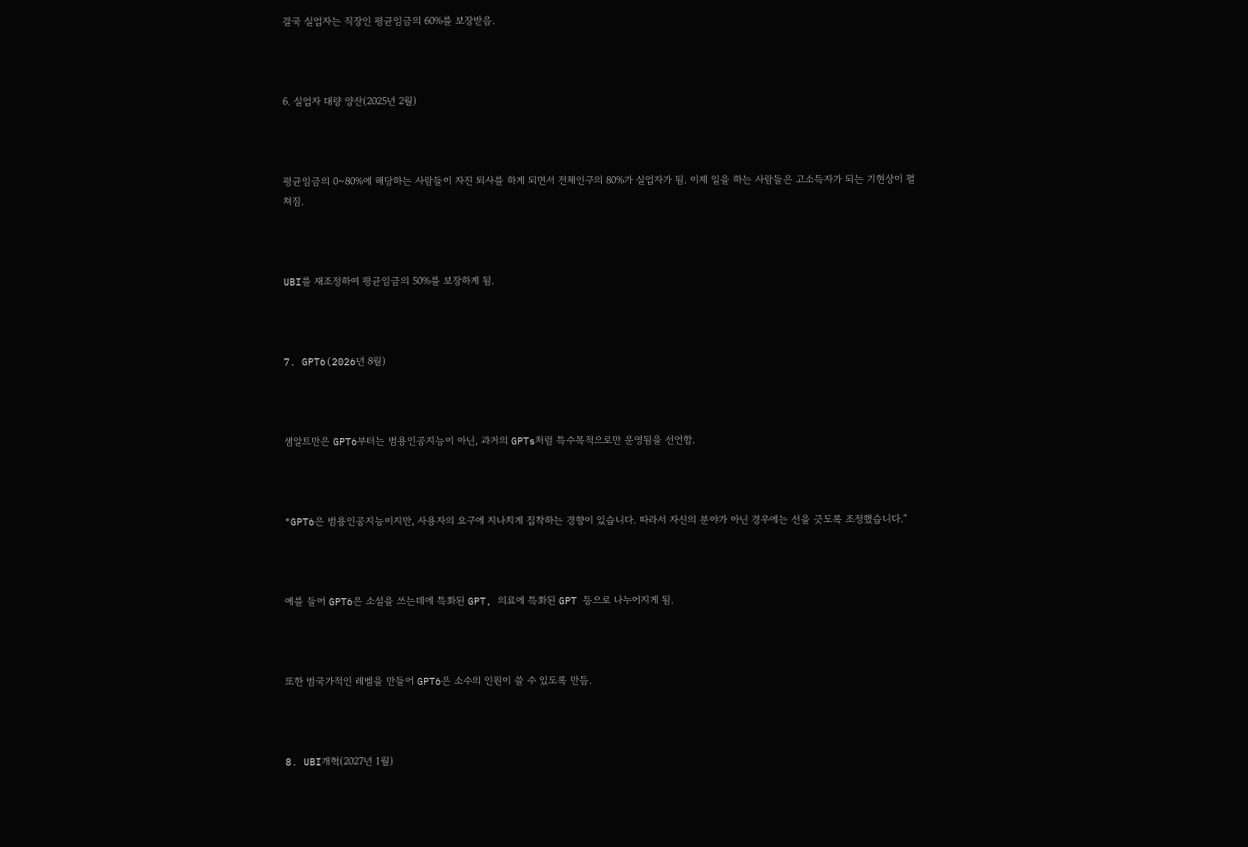결국 실업자는 직장인 평균임금의 60%를 보장받음.



6. 실업자 대량 양산(2025년 2월)



평균임금의 0~80%에 해당하는 사람들이 자진 퇴사를 하게 되면서 전체인구의 80%가 실업자가 됨. 이제 일을 하는 사람들은 고소득자가 되는 기현상이 펼쳐짐.



UBI를 재조정하여 평균임금의 50%를 보장하게 됨.



7. GPT6(2026년 8월)



샘알트만은 GPT6부터는 범용인공지능이 아닌, 과거의 GPTs처럼 특수목적으로만 운영됨을 선언함.



"GPT6은 범용인공지능이지만, 사용자의 요구에 지나치게 집착하는 경향이 있습니다. 따라서 자신의 분야가 아닌 경우에는 선을 긋도록 조정했습니다."



예를 들어 GPT6은 소설을 쓰는데에 특화된 GPT, 의료에 특화된 GPT 등으로 나누어지게 됨.



또한 범국가적인 레벨을 만들어 GPT6은 소수의 인원이 쓸 수 있도록 만듬.



8. UBI개혁(2027년 1월)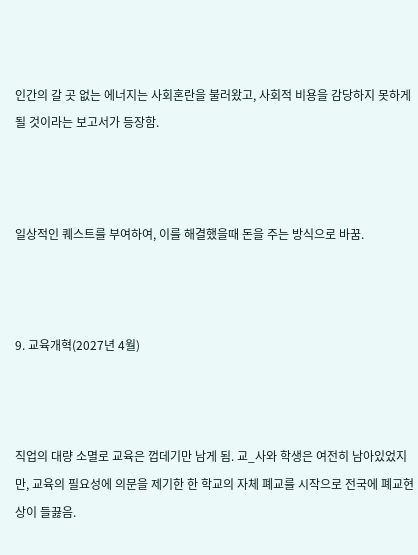인간의 갈 곳 없는 에너지는 사회혼란을 불러왔고, 사회적 비용을 감당하지 못하게 될 것이라는 보고서가 등장함.



일상적인 퀘스트를 부여하여, 이를 해결했을때 돈을 주는 방식으로 바꿈.



9. 교육개혁(2027년 4월)



직업의 대량 소멸로 교육은 껍데기만 남게 됨. 교_사와 학생은 여전히 남아있었지만, 교육의 필요성에 의문을 제기한 한 학교의 자체 폐교를 시작으로 전국에 폐교현상이 들끓음.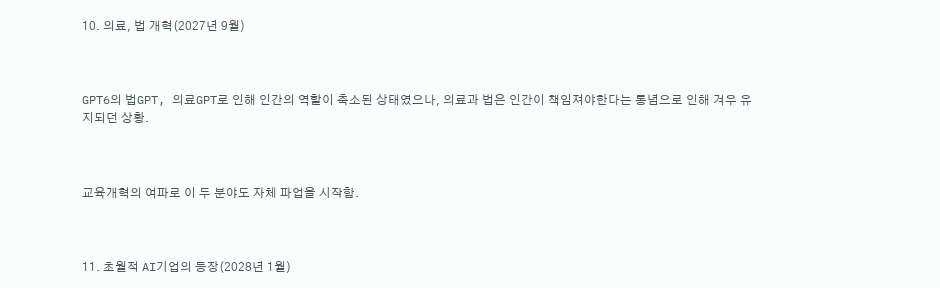10. 의료, 법 개혁(2027년 9월)



GPT6의 법GPT, 의료GPT로 인해 인간의 역할이 축소된 상태였으나, 의료과 법은 인간이 책임져야한다는 통념으로 인해 겨우 유지되던 상황.



교육개혁의 여파로 이 두 분야도 자체 파업을 시작함.



11. 초월적 AI기업의 등장(2028년 1월)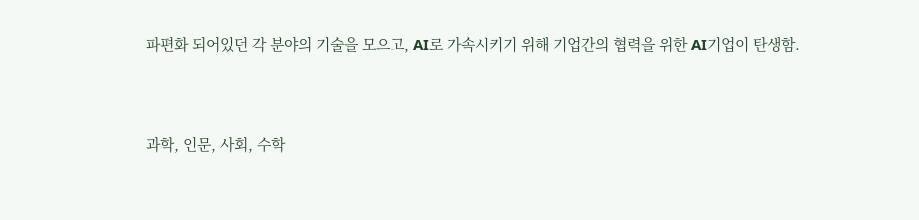파편화 되어있던 각 분야의 기술을 모으고, AI로 가속시키기 위해 기업간의 협력을 위한 AI기업이 탄생함.



과학, 인문, 사회, 수학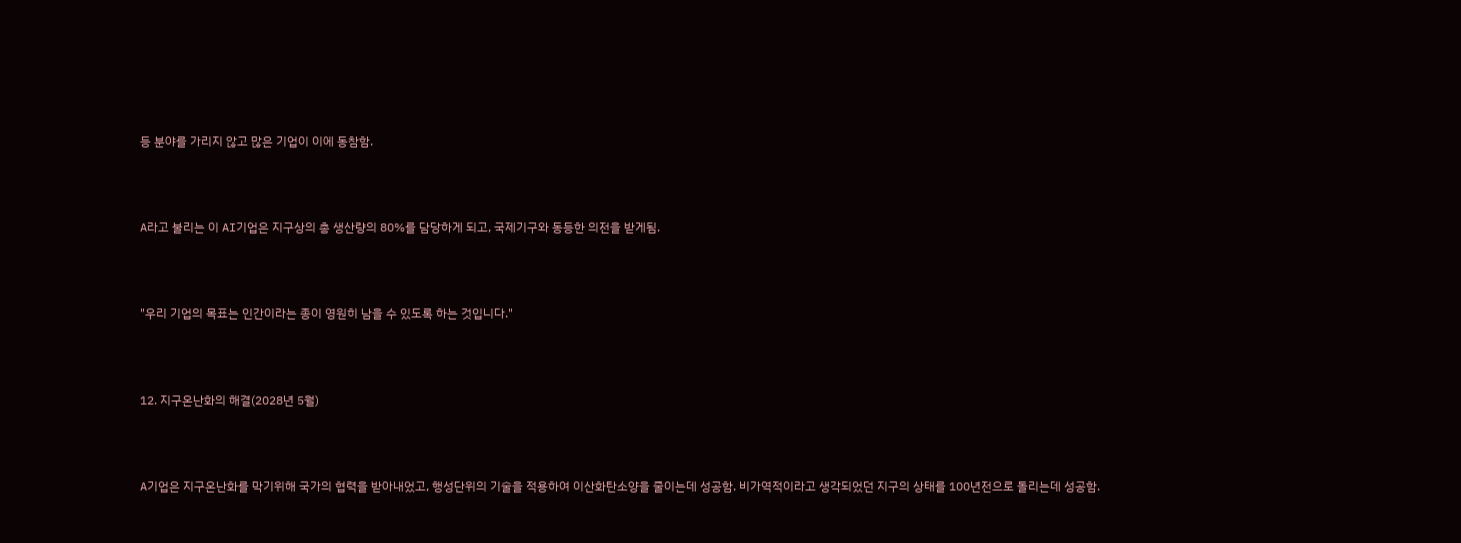등 분야를 가리지 않고 많은 기업이 이에 동참함.



A라고 불리는 이 AI기업은 지구상의 총 생산량의 80%를 담당하게 되고, 국제기구와 동등한 의전을 받게됨.



"우리 기업의 목표는 인간이라는 종이 영원히 남을 수 있도록 하는 것입니다."



12. 지구온난화의 해결(2028년 5월)



A기업은 지구온난화를 막기위해 국가의 협력을 받아내었고, 행성단위의 기술을 적용하여 이산화탄소양을 줄이는데 성공함. 비가역적이라고 생각되었던 지구의 상태를 100년전으로 돌리는데 성공함.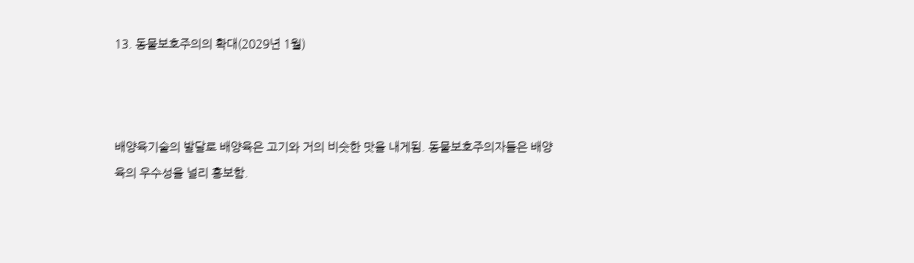13. 동물보호주의의 확대(2029년 1월)



배양육기술의 발달로 배양육은 고기와 거의 비슷한 맛을 내게됨. 동물보호주의자들은 배양육의 우수성을 널리 홍보함.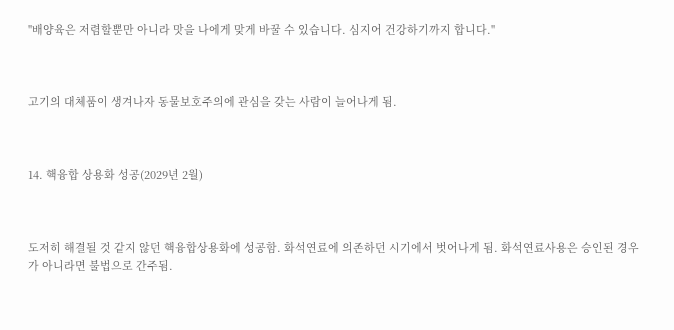"배양육은 저렴할뿐만 아니라 맛을 나에게 맞게 바꿀 수 있습니다. 심지어 건강하기까지 합니다."



고기의 대체품이 생겨나자 동물보호주의에 관심을 갖는 사람이 늘어나게 됨.



14. 핵융합 상용화 성공(2029년 2월)



도저히 해결될 것 같지 않던 핵융합상용화에 성공함. 화석연료에 의존하던 시기에서 벗어나게 됨. 화석연료사용은 승인된 경우가 아니라면 불법으로 간주됨.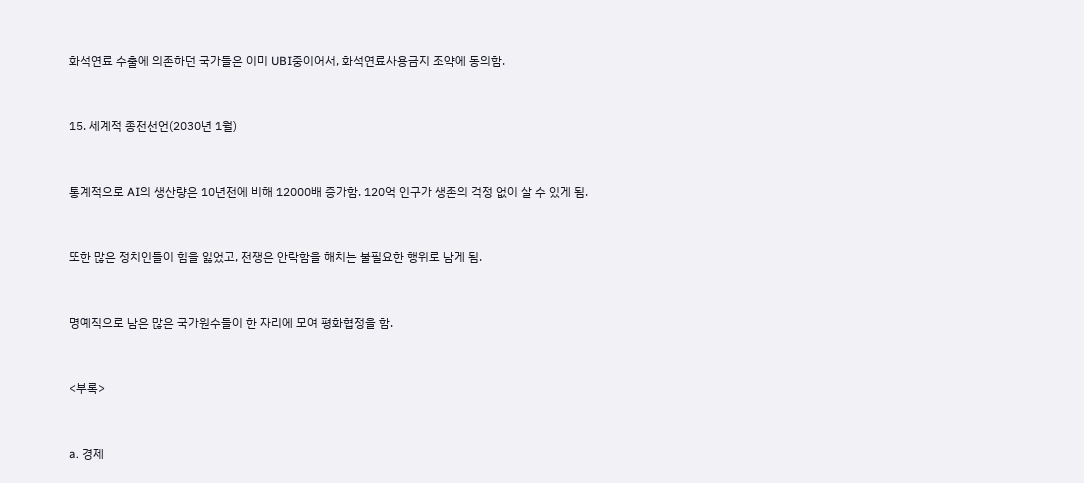화석연료 수출에 의존하던 국가들은 이미 UBI중이어서, 화석연료사용금지 조약에 동의함.



15. 세계적 종전선언(2030년 1월)



통계적으로 AI의 생산량은 10년전에 비해 12000배 증가함. 120억 인구가 생존의 걱정 없이 살 수 있게 됨.



또한 많은 정치인들이 힘을 잃었고, 전쟁은 안락함을 해치는 불필요한 행위로 남게 됨.



명예직으로 남은 많은 국가원수들이 한 자리에 모여 평화협정을 함.



<부록>



a. 경제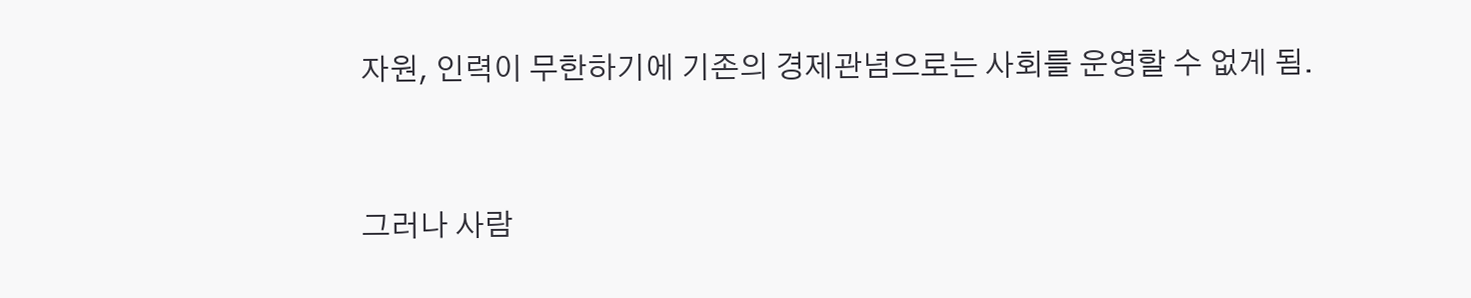자원, 인력이 무한하기에 기존의 경제관념으로는 사회를 운영할 수 없게 됨.



그러나 사람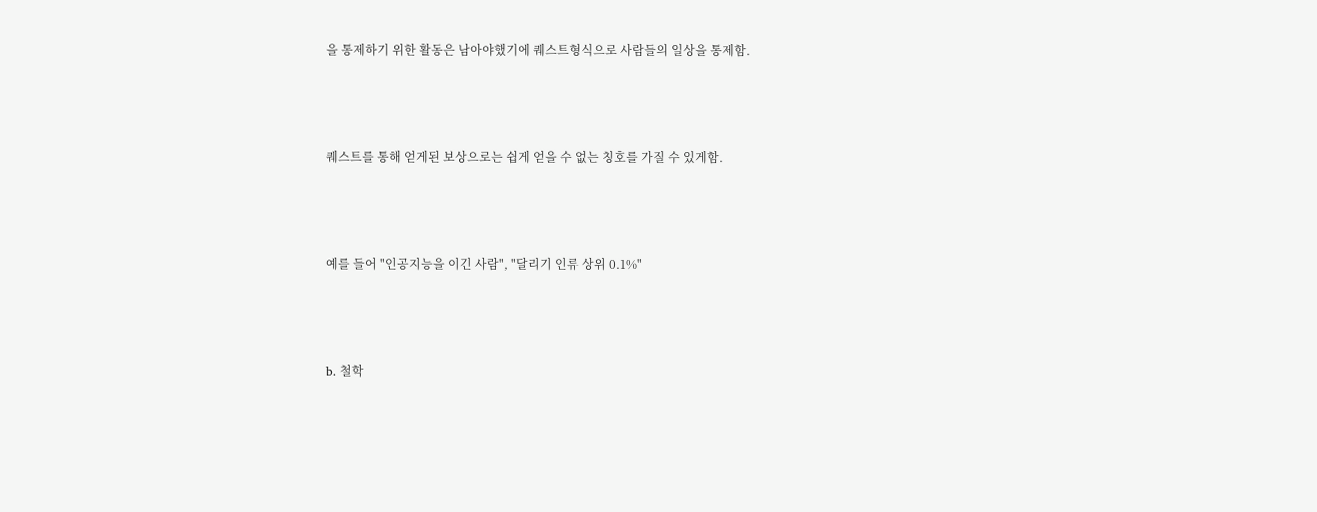을 통제하기 위한 활동은 남아야했기에 퀘스트형식으로 사람들의 일상을 통제함.



퀘스트를 통해 얻게된 보상으로는 쉽게 얻을 수 없는 칭호를 가질 수 있게함.



예를 들어 "인공지능을 이긴 사람", "달리기 인류 상위 0.1%"



b. 철학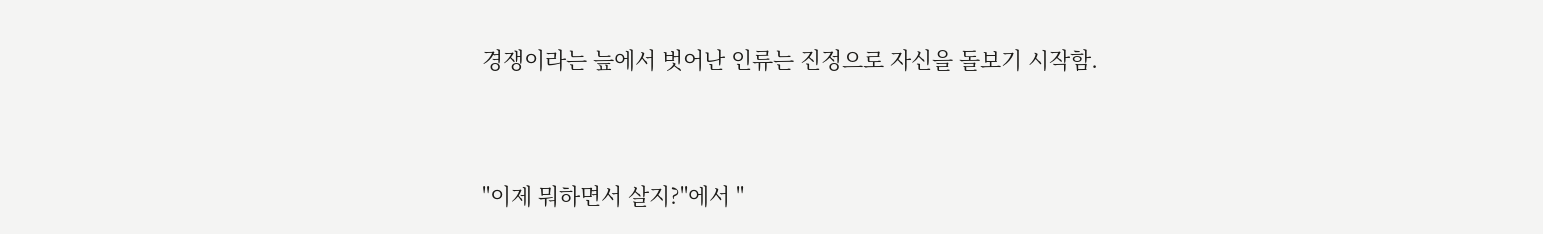경쟁이라는 늪에서 벗어난 인류는 진정으로 자신을 돌보기 시작함.



"이제 뭐하면서 살지?"에서 "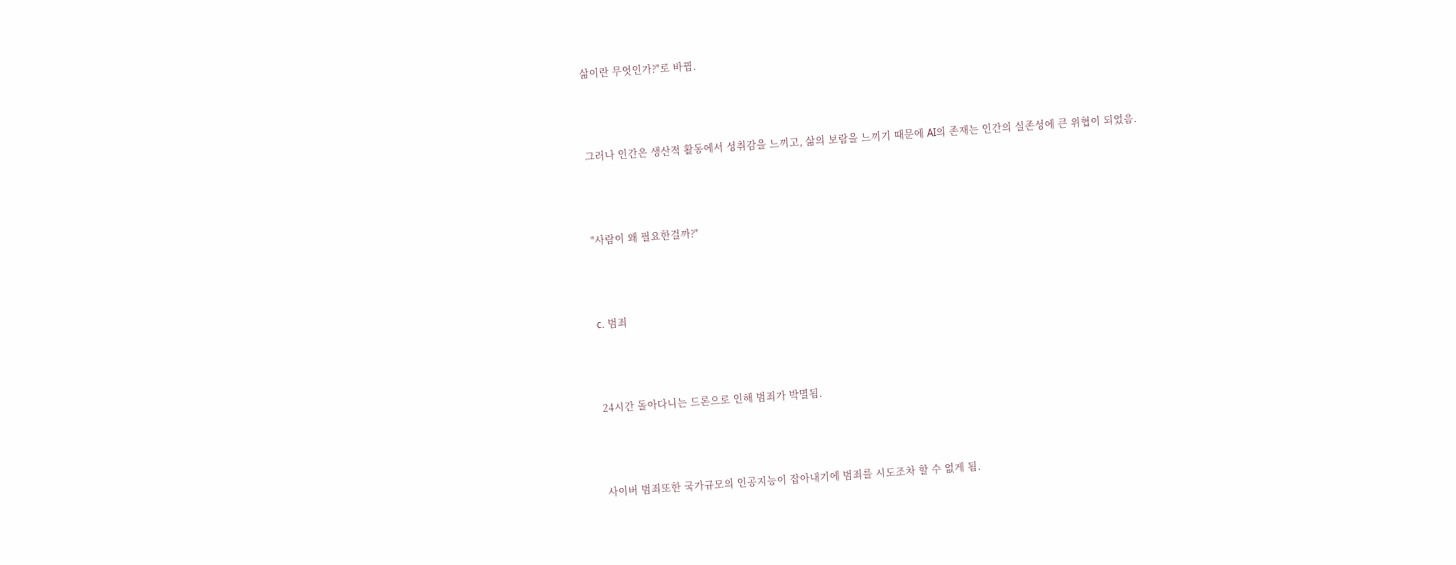삶이란 무엇인가?"로 바뀜.



그러나 인간은 생산적 활동에서 성취감을 느끼고, 삶의 보람을 느끼기 때문에 AI의 존재는 인간의 실존성에 큰 위협이 되었음.



"사람이 왜 필요한걸까?"



c. 범죄



24시간 돌아다니는 드론으로 인해 범죄가 박멸됨.



사이버 범죄또한 국가규모의 인공지능이 잡아내기에 범죄를 시도조차 할 수 없게 됨.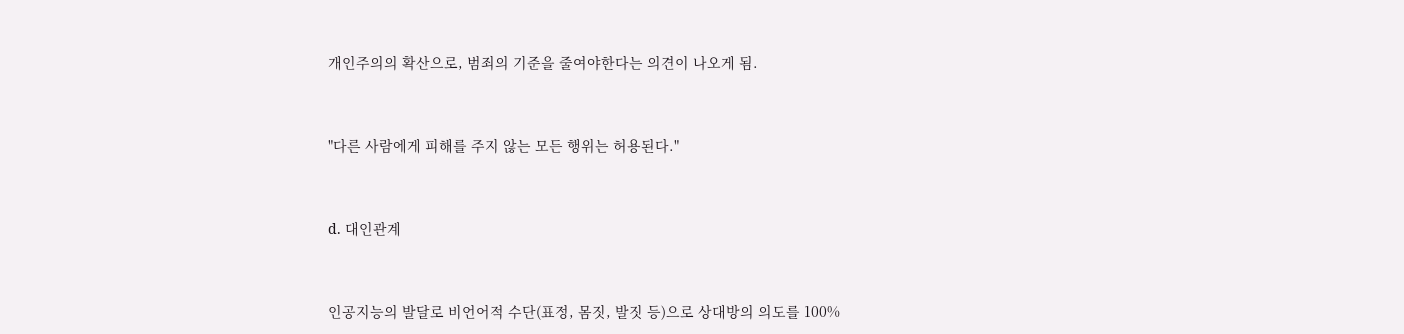개인주의의 확산으로, 범죄의 기준을 줄여야한다는 의견이 나오게 됨.



"다른 사람에게 피해를 주지 않는 모든 행위는 허용된다."



d. 대인관계



인공지능의 발달로 비언어적 수단(표정, 몸짓, 발짓 등)으로 상대방의 의도를 100%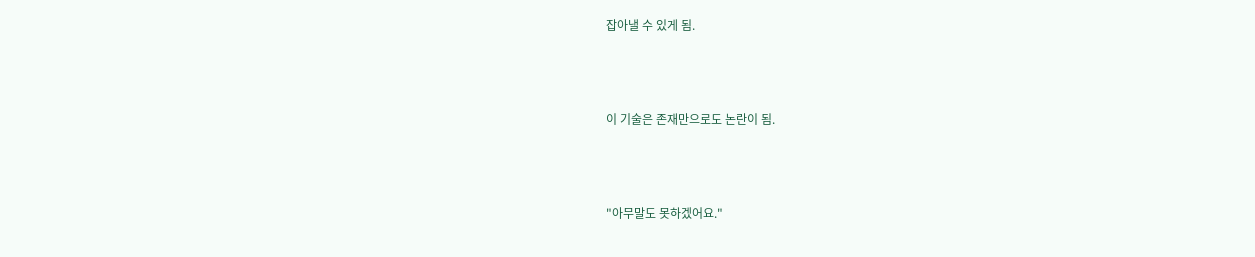잡아낼 수 있게 됨.



이 기술은 존재만으로도 논란이 됨.



"아무말도 못하겠어요."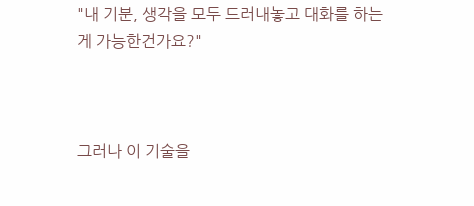"내 기분, 생각을 모두 드러내놓고 대화를 하는게 가능한건가요?"



그러나 이 기술을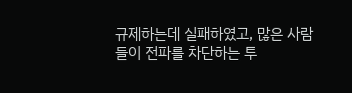규제하는데 실패하였고, 많은 사람들이 전파를 차단하는 투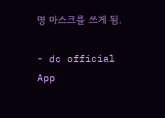명 마스크를 쓰게 됨.

- dc official App